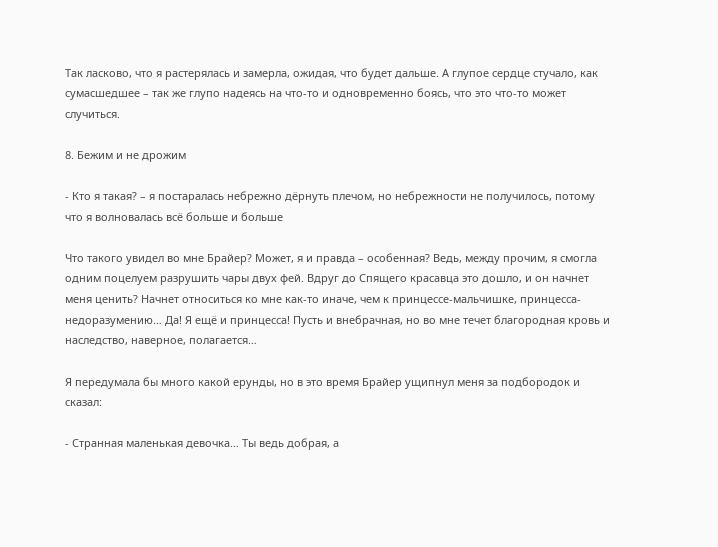Так ласково, что я растерялась и замерла, ожидая, что будет дальше. А глупое сердце стучало, как сумасшедшее – так же глупо надеясь на что-то и одновременно боясь, что это что-то может случиться.

8. Бежим и не дрожим

- Кто я такая? – я постаралась небрежно дёрнуть плечом, но небрежности не получилось, потому что я волновалась всё больше и больше

Что такого увидел во мне Брайер? Может, я и правда – особенная? Ведь, между прочим, я смогла одним поцелуем разрушить чары двух фей. Вдруг до Спящего красавца это дошло, и он начнет меня ценить? Начнет относиться ко мне как-то иначе, чем к принцессе-мальчишке, принцесса-недоразумению… Да! Я ещё и принцесса! Пусть и внебрачная, но во мне течет благородная кровь и наследство, наверное, полагается…

Я передумала бы много какой ерунды, но в это время Брайер ущипнул меня за подбородок и сказал:

- Странная маленькая девочка… Ты ведь добрая, а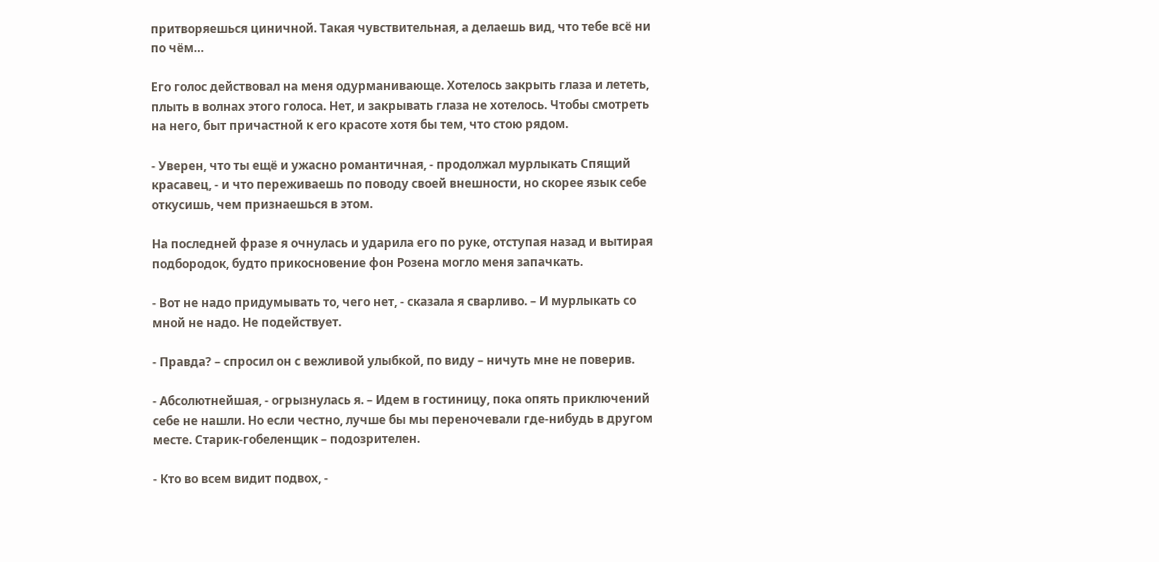притворяешься циничной. Такая чувствительная, а делаешь вид, что тебе всё ни по чём…

Его голос действовал на меня одурманивающе. Хотелось закрыть глаза и лететь, плыть в волнах этого голоса. Нет, и закрывать глаза не хотелось. Чтобы смотреть на него, быт причастной к его красоте хотя бы тем, что стою рядом.

- Уверен, что ты ещё и ужасно романтичная, - продолжал мурлыкать Спящий красавец, - и что переживаешь по поводу своей внешности, но скорее язык себе откусишь, чем признаешься в этом.

На последней фразе я очнулась и ударила его по руке, отступая назад и вытирая подбородок, будто прикосновение фон Розена могло меня запачкать.

- Вот не надо придумывать то, чего нет, - сказала я сварливо. – И мурлыкать со мной не надо. Не подействует.

- Правда? – спросил он с вежливой улыбкой, по виду – ничуть мне не поверив.

- Абсолютнейшая, - огрызнулась я. – Идем в гостиницу, пока опять приключений себе не нашли. Но если честно, лучше бы мы переночевали где-нибудь в другом месте. Старик-гобеленщик – подозрителен.

- Кто во всем видит подвох, -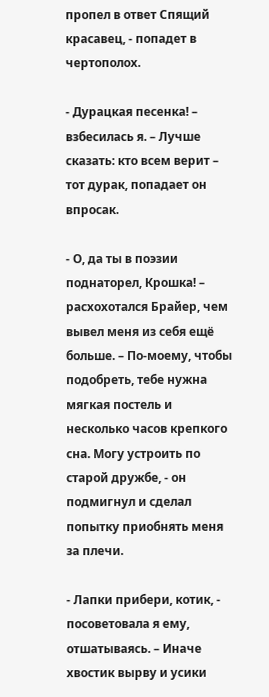пропел в ответ Спящий красавец, - попадет в чертополох.

- Дурацкая песенка! – взбесилась я. – Лучше сказать: кто всем верит – тот дурак, попадает он впросак.

- О, да ты в поэзии поднаторел, Крошка! – расхохотался Брайер, чем вывел меня из себя ещё больше. – По-моему, чтобы подобреть, тебе нужна мягкая постель и несколько часов крепкого сна. Могу устроить по старой дружбе, - он подмигнул и сделал попытку приобнять меня за плечи.

- Лапки прибери, котик, - посоветовала я ему, отшатываясь. – Иначе хвостик вырву и усики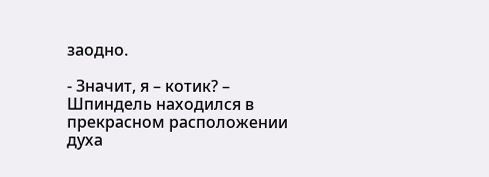заодно.

- Значит, я – котик? – Шпиндель находился в прекрасном расположении духа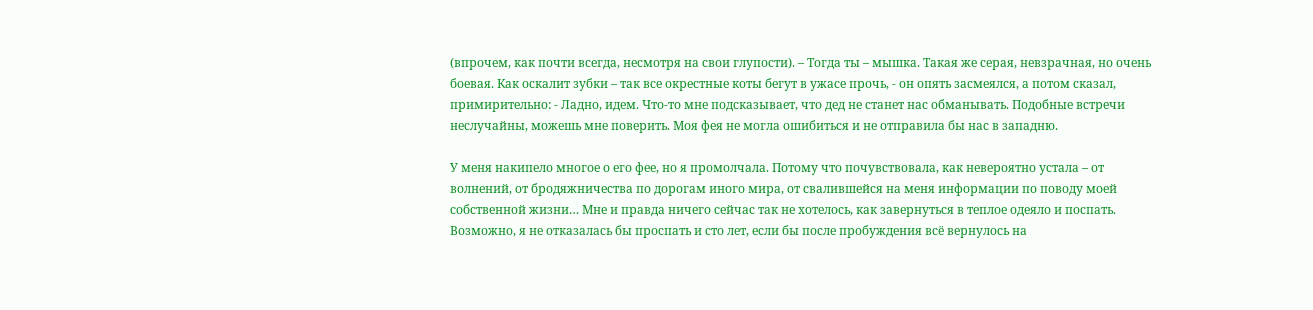(впрочем, как почти всегда, несмотря на свои глупости). – Тогда ты – мышка. Такая же серая, невзрачная, но очень боевая. Как оскалит зубки – так все окрестные коты бегут в ужасе прочь, - он опять засмеялся, а потом сказал, примирительно: - Ладно, идем. Что-то мне подсказывает, что дед не станет нас обманывать. Подобные встречи неслучайны, можешь мне поверить. Моя фея не могла ошибиться и не отправила бы нас в западню.

У меня накипело многое о его фее, но я промолчала. Потому что почувствовала, как невероятно устала – от волнений, от бродяжничества по дорогам иного мира, от свалившейся на меня информации по поводу моей собственной жизни… Мне и правда ничего сейчас так не хотелось, как завернуться в теплое одеяло и поспать. Возможно, я не отказалась бы проспать и сто лет, если бы после пробуждения всё вернулось на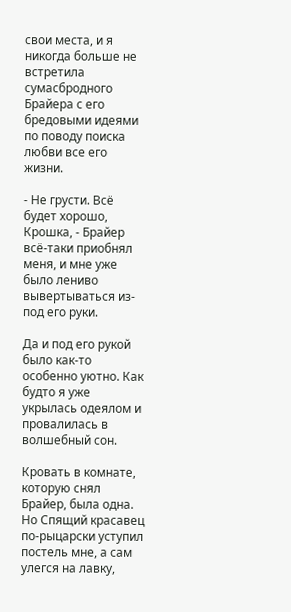свои места, и я никогда больше не встретила сумасбродного Брайера с его бредовыми идеями по поводу поиска любви все его жизни.

- Не грусти. Всё будет хорошо, Крошка, - Брайер всё-таки приобнял меня, и мне уже было лениво вывертываться из-под его руки.

Да и под его рукой было как-то особенно уютно. Как будто я уже укрылась одеялом и провалилась в волшебный сон.

Кровать в комнате, которую снял Брайер, была одна. Но Спящий красавец по-рыцарски уступил постель мне, а сам улегся на лавку,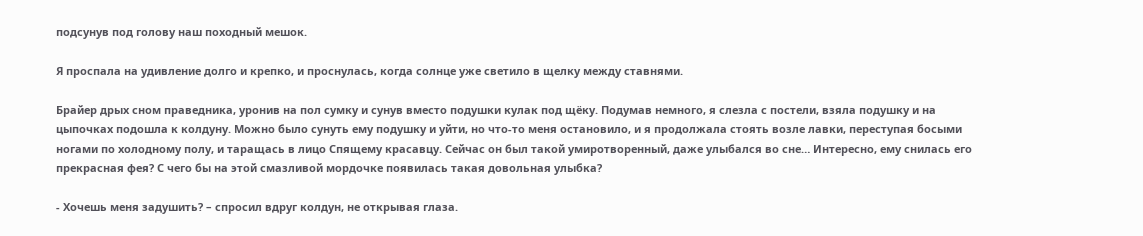подсунув под голову наш походный мешок.

Я проспала на удивление долго и крепко, и проснулась, когда солнце уже светило в щелку между ставнями.

Брайер дрых сном праведника, уронив на пол сумку и сунув вместо подушки кулак под щёку. Подумав немного, я слезла с постели, взяла подушку и на цыпочках подошла к колдуну. Можно было сунуть ему подушку и уйти, но что-то меня остановило, и я продолжала стоять возле лавки, переступая босыми ногами по холодному полу, и таращась в лицо Спящему красавцу. Сейчас он был такой умиротворенный, даже улыбался во сне… Интересно, ему снилась его прекрасная фея? С чего бы на этой смазливой мордочке появилась такая довольная улыбка?

- Хочешь меня задушить? – спросил вдруг колдун, не открывая глаза.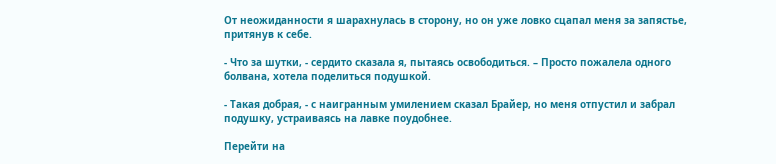От неожиданности я шарахнулась в сторону, но он уже ловко сцапал меня за запястье, притянув к себе.

- Что за шутки, - сердито сказала я, пытаясь освободиться. – Просто пожалела одного болвана, хотела поделиться подушкой.

- Такая добрая, - с наигранным умилением сказал Брайер, но меня отпустил и забрал подушку, устраиваясь на лавке поудобнее.

Перейти на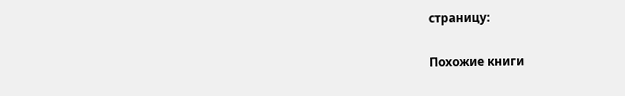страницу:

Похожие книги